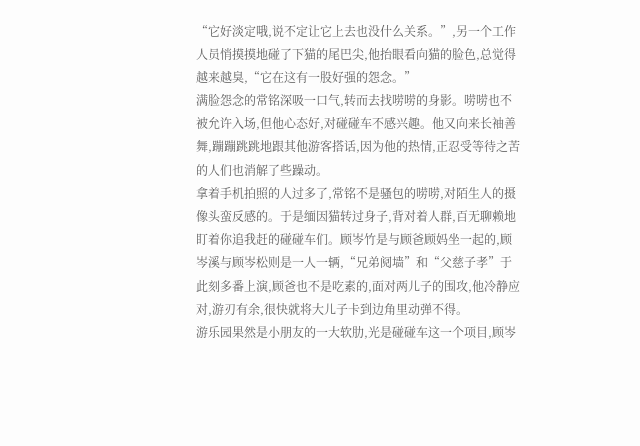“它好淡定哦,说不定让它上去也没什么关系。”,另一个工作人员悄摸摸地碰了下猫的尾巴尖,他抬眼看向猫的脸色,总觉得越来越臭,“它在这有一股好强的怨念。”
满脸怨念的常铭深吸一口气,转而去找唠唠的身影。唠唠也不被允许入场,但他心态好,对碰碰车不感兴趣。他又向来长袖善舞,蹦蹦跳跳地跟其他游客搭话,因为他的热情,正忍受等待之苦的人们也消解了些躁动。
拿着手机拍照的人过多了,常铭不是骚包的唠唠,对陌生人的摄像头蛮反感的。于是缅因猫转过身子,背对着人群,百无聊赖地盯着你追我赶的碰碰车们。顾岑竹是与顾爸顾妈坐一起的,顾岑溪与顾岑松则是一人一辆,“兄弟阋墙”和“父慈子孝”于此刻多番上演,顾爸也不是吃素的,面对两儿子的围攻,他冷静应对,游刃有余,很快就将大儿子卡到边角里动弹不得。
游乐园果然是小朋友的一大软肋,光是碰碰车这一个项目,顾岑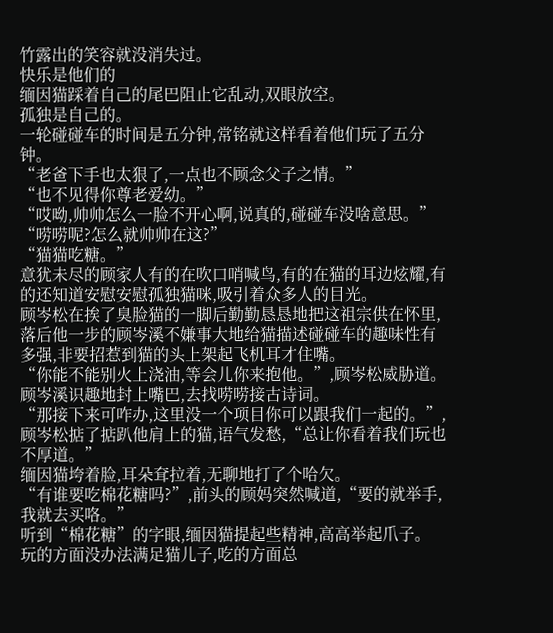竹露出的笑容就没消失过。
快乐是他们的
缅因猫踩着自己的尾巴阻止它乱动,双眼放空。
孤独是自己的。
一轮碰碰车的时间是五分钟,常铭就这样看着他们玩了五分钟。
“老爸下手也太狠了,一点也不顾念父子之情。”
“也不见得你尊老爱幼。”
“哎呦,帅帅怎么一脸不开心啊,说真的,碰碰车没啥意思。”
“唠唠呢?怎么就帅帅在这?”
“猫猫吃糖。”
意犹未尽的顾家人有的在吹口哨喊鸟,有的在猫的耳边炫耀,有的还知道安慰安慰孤独猫咪,吸引着众多人的目光。
顾岑松在挨了臭脸猫的一脚后勤勤恳恳地把这祖宗供在怀里,落后他一步的顾岑溪不嫌事大地给猫描述碰碰车的趣味性有多强,非要招惹到猫的头上架起飞机耳才住嘴。
“你能不能别火上浇油,等会儿你来抱他。”,顾岑松威胁道。
顾岑溪识趣地封上嘴巴,去找唠唠接古诗词。
“那接下来可咋办,这里没一个项目你可以跟我们一起的。”,顾岑松掂了掂趴他肩上的猫,语气发愁,“总让你看着我们玩也不厚道。”
缅因猫垮着脸,耳朵耷拉着,无聊地打了个哈欠。
“有谁要吃棉花糖吗?”,前头的顾妈突然喊道,“要的就举手,我就去买咯。”
听到“棉花糖”的字眼,缅因猫提起些精神,高高举起爪子。
玩的方面没办法满足猫儿子,吃的方面总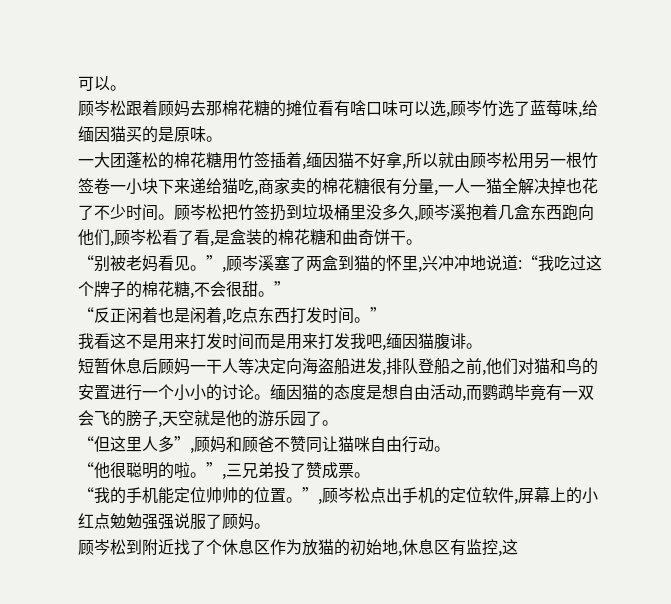可以。
顾岑松跟着顾妈去那棉花糖的摊位看有啥口味可以选,顾岑竹选了蓝莓味,给缅因猫买的是原味。
一大团蓬松的棉花糖用竹签插着,缅因猫不好拿,所以就由顾岑松用另一根竹签卷一小块下来递给猫吃,商家卖的棉花糖很有分量,一人一猫全解决掉也花了不少时间。顾岑松把竹签扔到垃圾桶里没多久,顾岑溪抱着几盒东西跑向他们,顾岑松看了看,是盒装的棉花糖和曲奇饼干。
“别被老妈看见。”,顾岑溪塞了两盒到猫的怀里,兴冲冲地说道:“我吃过这个牌子的棉花糖,不会很甜。”
“反正闲着也是闲着,吃点东西打发时间。”
我看这不是用来打发时间而是用来打发我吧,缅因猫腹诽。
短暂休息后顾妈一干人等决定向海盗船进发,排队登船之前,他们对猫和鸟的安置进行一个小小的讨论。缅因猫的态度是想自由活动,而鹦鹉毕竟有一双会飞的膀子,天空就是他的游乐园了。
“但这里人多”,顾妈和顾爸不赞同让猫咪自由行动。
“他很聪明的啦。”,三兄弟投了赞成票。
“我的手机能定位帅帅的位置。”,顾岑松点出手机的定位软件,屏幕上的小红点勉勉强强说服了顾妈。
顾岑松到附近找了个休息区作为放猫的初始地,休息区有监控,这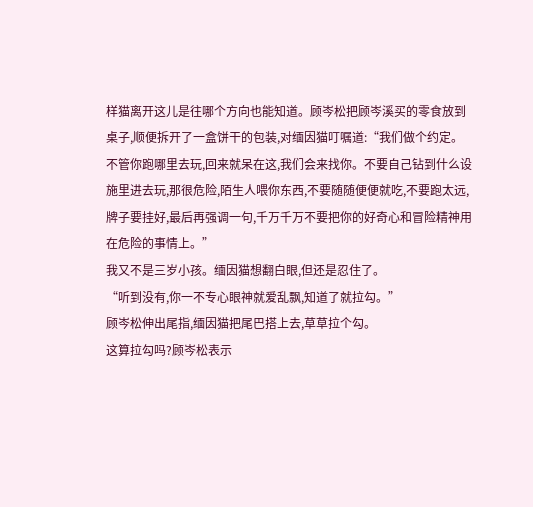样猫离开这儿是往哪个方向也能知道。顾岑松把顾岑溪买的零食放到桌子,顺便拆开了一盒饼干的包装,对缅因猫叮嘱道:“我们做个约定。不管你跑哪里去玩,回来就呆在这,我们会来找你。不要自己钻到什么设施里进去玩,那很危险,陌生人喂你东西,不要随随便便就吃,不要跑太远,牌子要挂好,最后再强调一句,千万千万不要把你的好奇心和冒险精神用在危险的事情上。”
我又不是三岁小孩。缅因猫想翻白眼,但还是忍住了。
“听到没有,你一不专心眼神就爱乱飘,知道了就拉勾。”
顾岑松伸出尾指,缅因猫把尾巴搭上去,草草拉个勾。
这算拉勾吗?顾岑松表示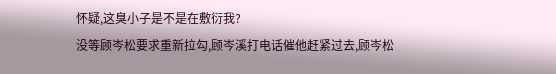怀疑,这臭小子是不是在敷衍我?
没等顾岑松要求重新拉勾,顾岑溪打电话催他赶紧过去,顾岑松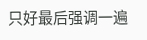只好最后强调一遍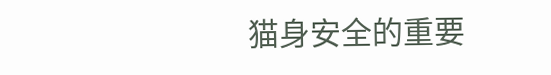猫身安全的重要